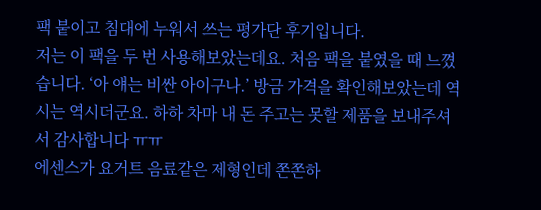팩 붙이고 침대에 누워서 쓰는 평가단 후기입니다.
저는 이 팩을 두 번 사용해보았는데요. 처음 팩을 붙였을 때 느꼈습니다. ‘아 얘는 비싼 아이구나.’ 방금 가격을 확인해보았는데 역시는 역시더군요. 하하 차마 내 돈 주고는 못할 제품을 보내주셔서 감사합니다 ㅠㅠ
에센스가 요거트 음료같은 제형인데 쫀쫀하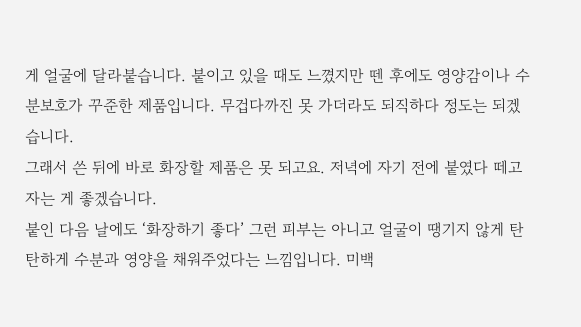게 얼굴에 달라붙습니다. 붙이고 있을 때도 느꼈지만 뗀 후에도 영양감이나 수분보호가 꾸준한 제품입니다. 무겁다까진 못 가더라도 되직하다 정도는 되겠습니다.
그래서 쓴 뒤에 바로 화장할 제품은 못 되고요. 저녁에 자기 전에 붙였다 떼고 자는 게 좋겠습니다.
붙인 다음 날에도 ‘화장하기 좋다’ 그런 피부는 아니고 얼굴이 땡기지 않게 탄탄하게 수분과 영양을 채워주었다는 느낌입니다. 미백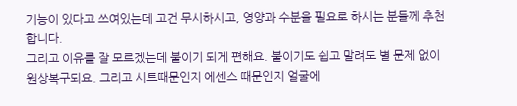기능이 있다고 쓰여있는데 고건 무시하시고, 영양과 수분을 필요로 하시는 분들께 추천합니다.
그리고 이유를 잘 모르겠는데 붙이기 되게 편해요. 붙이기도 쉽고 말려도 별 문제 없이 원상복구되요. 그리고 시트때문인지 에센스 때문인지 얼굴에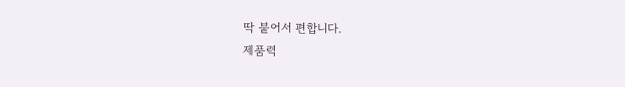딱 붙어서 편합니다.
제품력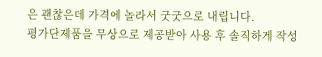은 괜찮은데 가격에 놀라서 굿굿으로 내립니다.
평가단제품을 무상으로 제공받아 사용 후 솔직하게 작성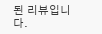된 리뷰입니다.